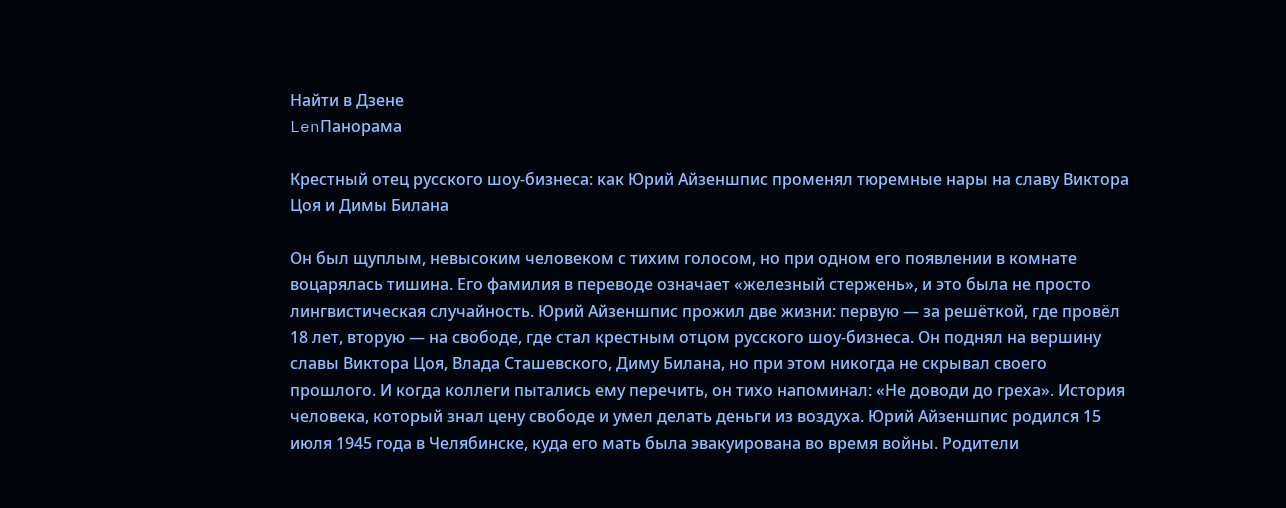Найти в Дзене
LenПанорама

Крестный отец русского шоу-бизнеса: как Юрий Айзеншпис променял тюремные нары на славу Виктора Цоя и Димы Билана

Он был щуплым, невысоким человеком с тихим голосом, но при одном его появлении в комнате воцарялась тишина. Его фамилия в переводе означает «железный стержень», и это была не просто лингвистическая случайность. Юрий Айзеншпис прожил две жизни: первую — за решёткой, где провёл 18 лет, вторую — на свободе, где стал крестным отцом русского шоу-бизнеса. Он поднял на вершину славы Виктора Цоя, Влада Сташевского, Диму Билана, но при этом никогда не скрывал своего прошлого. И когда коллеги пытались ему перечить, он тихо напоминал: «Не доводи до греха». История человека, который знал цену свободе и умел делать деньги из воздуха. Юрий Айзеншпис родился 15 июля 1945 года в Челябинске, куда его мать была эвакуирована во время войны. Родители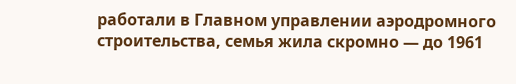работали в Главном управлении аэродромного строительства, семья жила скромно — до 1961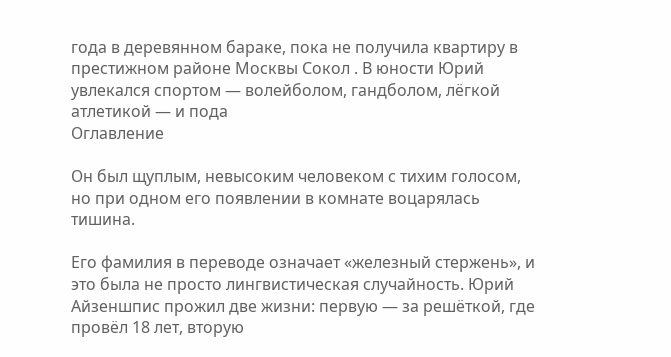года в деревянном бараке, пока не получила квартиру в престижном районе Москвы Сокол . В юности Юрий увлекался спортом — волейболом, гандболом, лёгкой атлетикой — и пода
Оглавление

Он был щуплым, невысоким человеком с тихим голосом, но при одном его появлении в комнате воцарялась тишина.

Его фамилия в переводе означает «железный стержень», и это была не просто лингвистическая случайность. Юрий Айзеншпис прожил две жизни: первую — за решёткой, где провёл 18 лет, вторую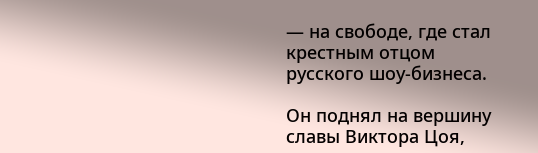— на свободе, где стал крестным отцом русского шоу-бизнеса.

Он поднял на вершину славы Виктора Цоя,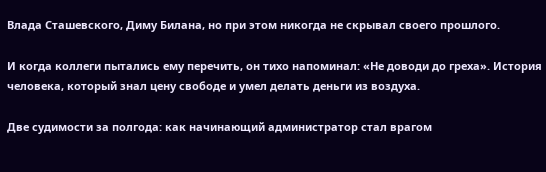Влада Сташевского, Диму Билана, но при этом никогда не скрывал своего прошлого.

И когда коллеги пытались ему перечить, он тихо напоминал: «Не доводи до греха». История человека, который знал цену свободе и умел делать деньги из воздуха.

Две судимости за полгода: как начинающий администратор стал врагом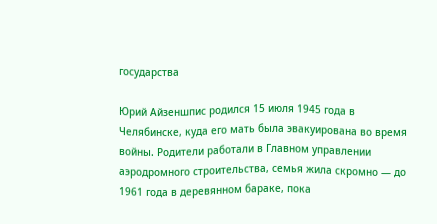государства

Юрий Айзеншпис родился 15 июля 1945 года в Челябинске, куда его мать была эвакуирована во время войны. Родители работали в Главном управлении аэродромного строительства, семья жила скромно — до 1961 года в деревянном бараке, пока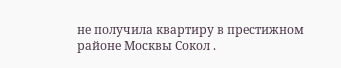не получила квартиру в престижном районе Москвы Сокол .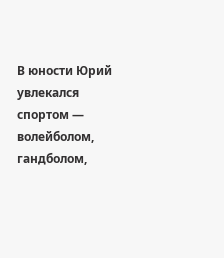В юности Юрий увлекался спортом — волейболом, гандболом,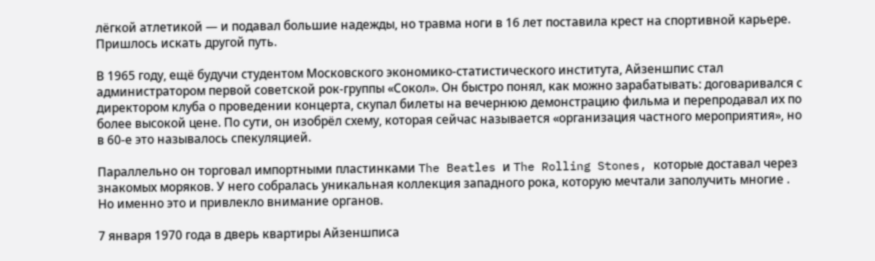лёгкой атлетикой — и подавал большие надежды, но травма ноги в 16 лет поставила крест на спортивной карьере. Пришлось искать другой путь.

В 1965 году, ещё будучи студентом Московского экономико-статистического института, Айзеншпис стал администратором первой советской рок-группы «Сокол». Он быстро понял, как можно зарабатывать: договаривался с директором клуба о проведении концерта, скупал билеты на вечернюю демонстрацию фильма и перепродавал их по более высокой цене. По сути, он изобрёл схему, которая сейчас называется «организация частного мероприятия», но в 60-е это называлось спекуляцией.

Параллельно он торговал импортными пластинками The Beatles и The Rolling Stones, которые доставал через знакомых моряков. У него собралась уникальная коллекция западного рока, которую мечтали заполучить многие . Но именно это и привлекло внимание органов.

7 января 1970 года в дверь квартиры Айзеншписа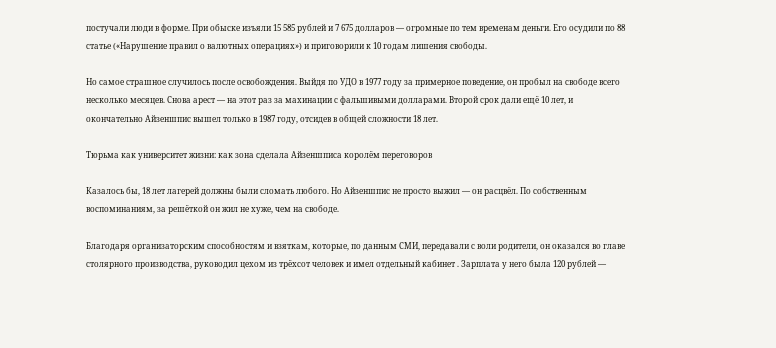постучали люди в форме. При обыске изъяли 15 585 рублей и 7 675 долларов — огромные по тем временам деньги. Его осудили по 88 статье («Нарушение правил о валютных операциях») и приговорили к 10 годам лишения свободы.

Но самое страшное случилось после освобождения. Выйдя по УДО в 1977 году за примерное поведение, он пробыл на свободе всего несколько месяцев. Снова арест — на этот раз за махинации с фальшивыми долларами. Второй срок дали ещё 10 лет, и окончательно Айзеншпис вышел только в 1987 году, отсидев в общей сложности 18 лет.

Тюрьма как университет жизни: как зона сделала Айзеншписа королём переговоров

Казалось бы, 18 лет лагерей должны были сломать любого. Но Айзеншпис не просто выжил — он расцвёл. По собственным воспоминаниям, за решёткой он жил не хуже, чем на свободе.

Благодаря организаторским способностям и взяткам, которые, по данным СМИ, передавали с воли родители, он оказался во главе столярного производства, руководил цехом из трёхсот человек и имел отдельный кабинет . Зарплата у него была 120 рублей —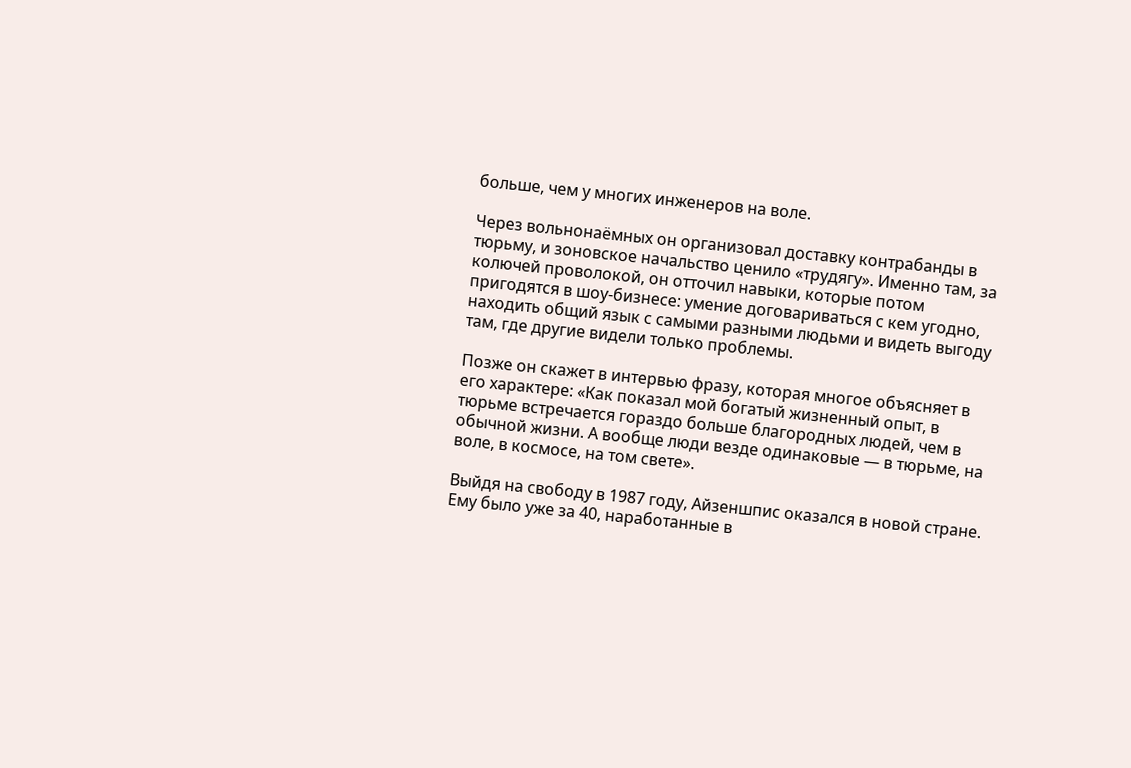больше, чем у многих инженеров на воле.

Через вольнонаёмных он организовал доставку контрабанды в тюрьму, и зоновское начальство ценило «трудягу». Именно там, за колючей проволокой, он отточил навыки, которые потом пригодятся в шоу-бизнесе: умение договариваться с кем угодно, находить общий язык с самыми разными людьми и видеть выгоду там, где другие видели только проблемы.

Позже он скажет в интервью фразу, которая многое объясняет в его характере: «Как показал мой богатый жизненный опыт, в тюрьме встречается гораздо больше благородных людей, чем в обычной жизни. А вообще люди везде одинаковые — в тюрьме, на воле, в космосе, на том свете».

Выйдя на свободу в 1987 году, Айзеншпис оказался в новой стране. Ему было уже за 40, наработанные в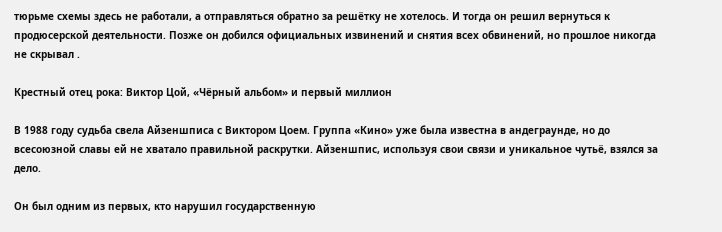тюрьме схемы здесь не работали, а отправляться обратно за решётку не хотелось. И тогда он решил вернуться к продюсерской деятельности. Позже он добился официальных извинений и снятия всех обвинений, но прошлое никогда не скрывал .

Крестный отец рока: Виктор Цой, «Чёрный альбом» и первый миллион

В 1988 году судьба свела Айзеншписа с Виктором Цоем. Группа «Кино» уже была известна в андеграунде, но до всесоюзной славы ей не хватало правильной раскрутки. Айзеншпис, используя свои связи и уникальное чутьё, взялся за дело.

Он был одним из первых, кто нарушил государственную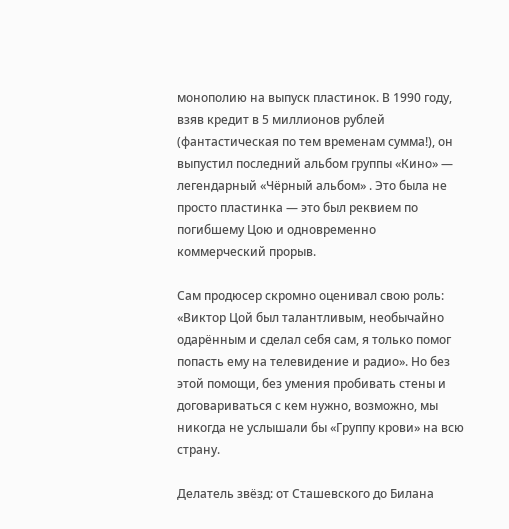монополию на выпуск пластинок. В 1990 году, взяв кредит в 5 миллионов рублей (фантастическая по тем временам сумма!), он выпустил последний альбом группы «Кино» — легендарный «Чёрный альбом» . Это была не просто пластинка — это был реквием по погибшему Цою и одновременно коммерческий прорыв.

Сам продюсер скромно оценивал свою роль: «Виктор Цой был талантливым, необычайно одарённым и сделал себя сам, я только помог попасть ему на телевидение и радио». Но без этой помощи, без умения пробивать стены и договариваться с кем нужно, возможно, мы никогда не услышали бы «Группу крови» на всю страну.

Делатель звёзд: от Сташевского до Билана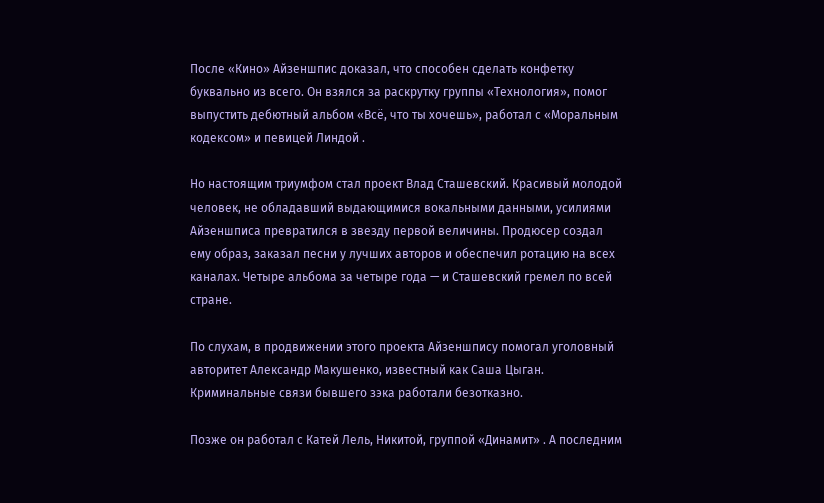После «Кино» Айзеншпис доказал, что способен сделать конфетку буквально из всего. Он взялся за раскрутку группы «Технология», помог выпустить дебютный альбом «Всё, что ты хочешь», работал с «Моральным кодексом» и певицей Линдой .

Но настоящим триумфом стал проект Влад Сташевский. Красивый молодой человек, не обладавший выдающимися вокальными данными, усилиями Айзеншписа превратился в звезду первой величины. Продюсер создал ему образ, заказал песни у лучших авторов и обеспечил ротацию на всех каналах. Четыре альбома за четыре года — и Сташевский гремел по всей стране.

По слухам, в продвижении этого проекта Айзеншпису помогал уголовный авторитет Александр Макушенко, известный как Саша Цыган. Криминальные связи бывшего зэка работали безотказно.

Позже он работал с Катей Лель, Никитой, группой «Динамит» . А последним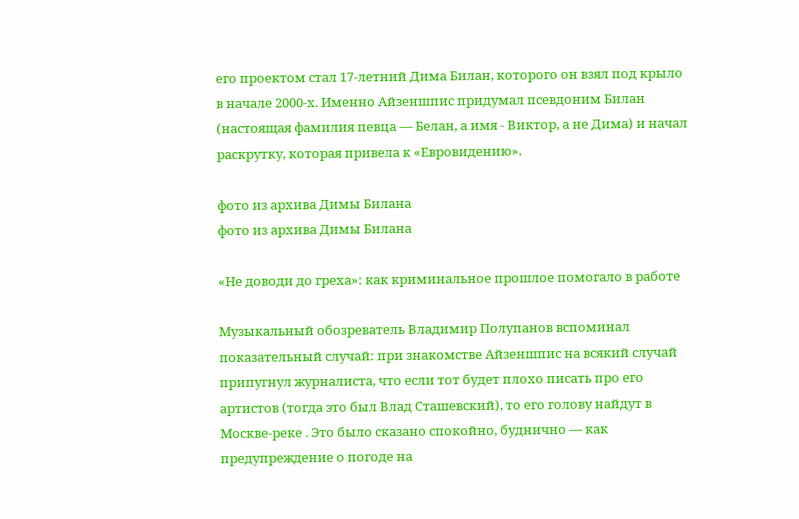его проектом стал 17-летний Дима Билан, которого он взял под крыло в начале 2000-х. Именно Айзеншпис придумал псевдоним Билан (настоящая фамилия певца — Белан, а имя - Виктор, а не Дима) и начал раскрутку, которая привела к «Евровидению».

фото из архива Димы Билана
фото из архива Димы Билана

«Не доводи до греха»: как криминальное прошлое помогало в работе

Музыкальный обозреватель Владимир Полупанов вспоминал показательный случай: при знакомстве Айзеншпис на всякий случай припугнул журналиста, что если тот будет плохо писать про его артистов (тогда это был Влад Сташевский), то его голову найдут в Москве-реке . Это было сказано спокойно, буднично — как предупреждение о погоде на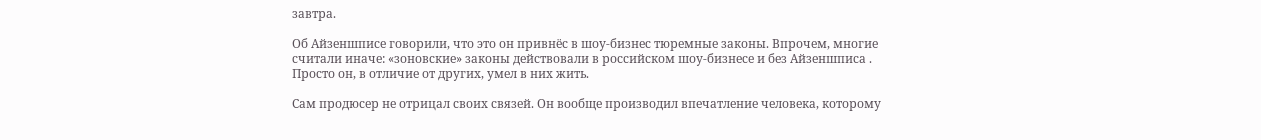завтра.

Об Айзеншписе говорили, что это он привнёс в шоу-бизнес тюремные законы. Впрочем, многие считали иначе: «зоновские» законы действовали в российском шоу-бизнесе и без Айзеншписа . Просто он, в отличие от других, умел в них жить.

Сам продюсер не отрицал своих связей. Он вообще производил впечатление человека, которому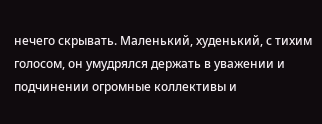нечего скрывать. Маленький, худенький, с тихим голосом, он умудрялся держать в уважении и подчинении огромные коллективы и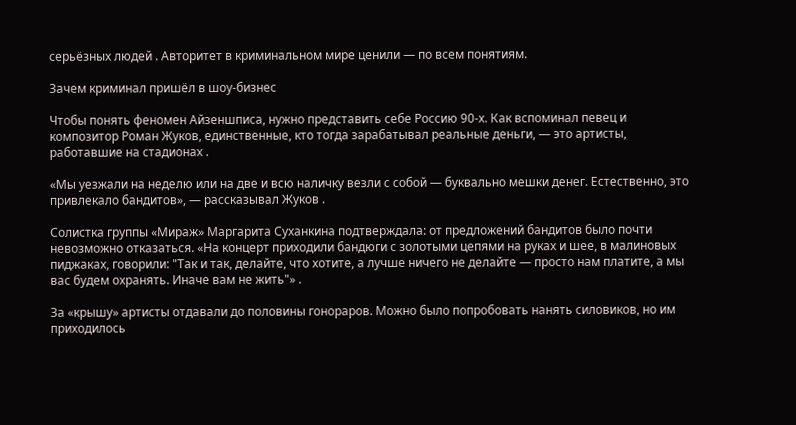серьёзных людей . Авторитет в криминальном мире ценили — по всем понятиям.

Зачем криминал пришёл в шоу-бизнес

Чтобы понять феномен Айзеншписа, нужно представить себе Россию 90-х. Как вспоминал певец и композитор Роман Жуков, единственные, кто тогда зарабатывал реальные деньги, — это артисты, работавшие на стадионах .

«Мы уезжали на неделю или на две и всю наличку везли с собой — буквально мешки денег. Естественно, это привлекало бандитов», — рассказывал Жуков .

Солистка группы «Мираж» Маргарита Суханкина подтверждала: от предложений бандитов было почти невозможно отказаться. «На концерт приходили бандюги с золотыми цепями на руках и шее, в малиновых пиджаках, говорили: "Так и так, делайте, что хотите, а лучше ничего не делайте — просто нам платите, а мы вас будем охранять. Иначе вам не жить"» .

За «крышу» артисты отдавали до половины гонораров. Можно было попробовать нанять силовиков, но им приходилось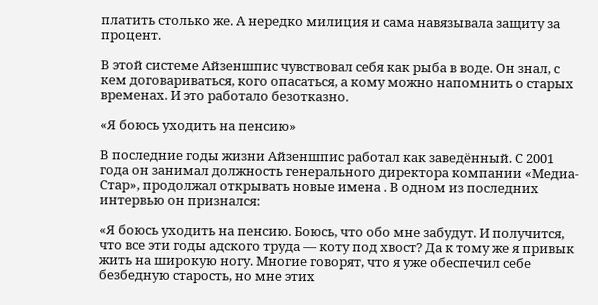платить столько же. А нередко милиция и сама навязывала защиту за процент.

В этой системе Айзеншпис чувствовал себя как рыба в воде. Он знал, с кем договариваться, кого опасаться, а кому можно напомнить о старых временах. И это работало безотказно.

«Я боюсь уходить на пенсию»

В последние годы жизни Айзеншпис работал как заведённый. С 2001 года он занимал должность генерального директора компании «Медиа-Стар», продолжал открывать новые имена . В одном из последних интервью он признался:

«Я боюсь уходить на пенсию. Боюсь, что обо мне забудут. И получится, что все эти годы адского труда — коту под хвост? Да к тому же я привык жить на широкую ногу. Многие говорят, что я уже обеспечил себе безбедную старость, но мне этих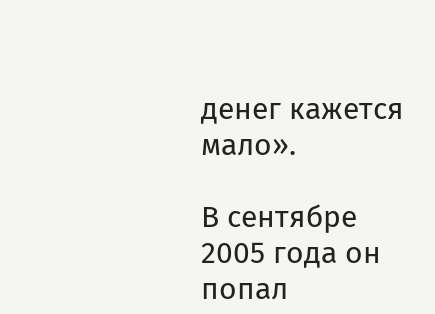денег кажется мало».

В сентябре 2005 года он попал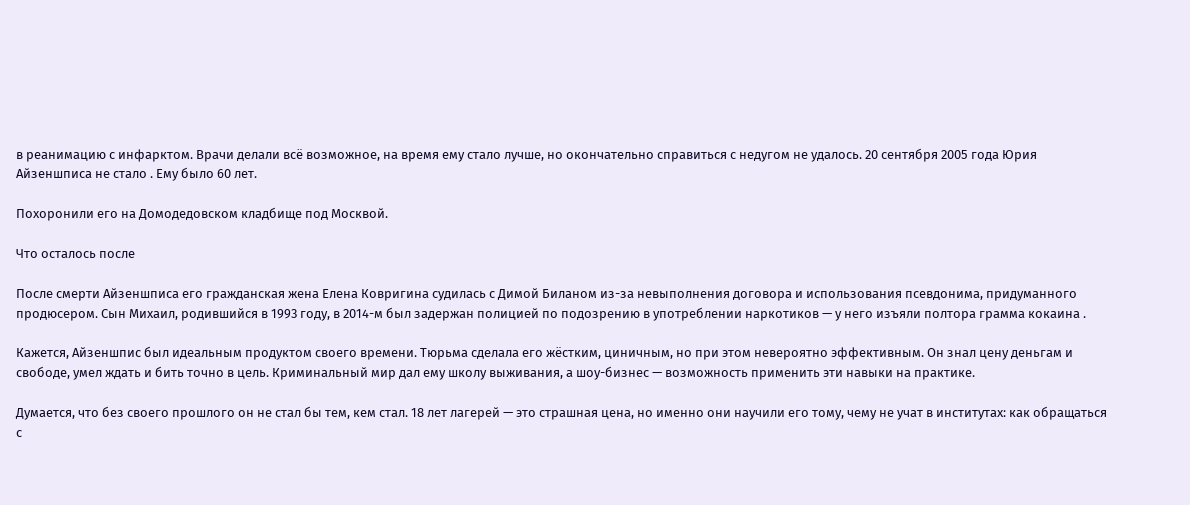в реанимацию с инфарктом. Врачи делали всё возможное, на время ему стало лучше, но окончательно справиться с недугом не удалось. 20 сентября 2005 года Юрия Айзеншписа не стало . Ему было 60 лет.

Похоронили его на Домодедовском кладбище под Москвой.

Что осталось после

После смерти Айзеншписа его гражданская жена Елена Ковригина судилась с Димой Биланом из-за невыполнения договора и использования псевдонима, придуманного продюсером. Сын Михаил, родившийся в 1993 году, в 2014-м был задержан полицией по подозрению в употреблении наркотиков — у него изъяли полтора грамма кокаина .

Кажется, Айзеншпис был идеальным продуктом своего времени. Тюрьма сделала его жёстким, циничным, но при этом невероятно эффективным. Он знал цену деньгам и свободе, умел ждать и бить точно в цель. Криминальный мир дал ему школу выживания, а шоу-бизнес — возможность применить эти навыки на практике.

Думается, что без своего прошлого он не стал бы тем, кем стал. 18 лет лагерей — это страшная цена, но именно они научили его тому, чему не учат в институтах: как обращаться с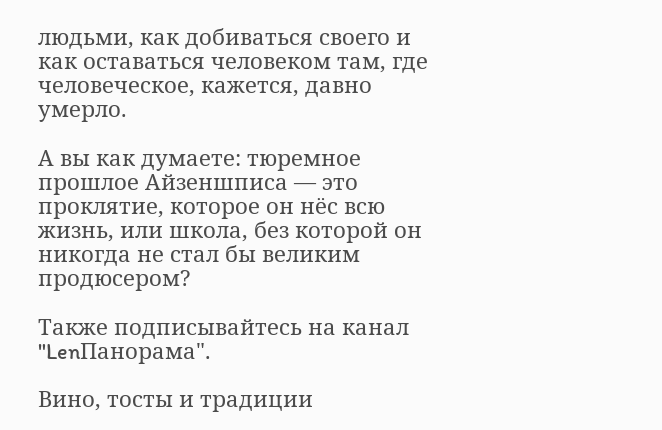людьми, как добиваться своего и как оставаться человеком там, где человеческое, кажется, давно умерло.

А вы как думаете: тюремное прошлое Айзеншписа — это проклятие, которое он нёс всю жизнь, или школа, без которой он никогда не стал бы великим продюсером?

Также подписывайтесь на канал "LenПанорама".

Вино, тосты и традиции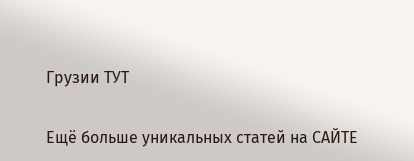Грузии ТУТ

Ещё больше уникальных статей на САЙТЕ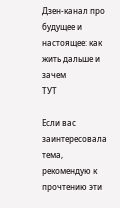Дзен-канал про будущее и настоящее: как жить дальше и зачем
ТУТ

Если вас заинтересовала тема, рекомендую к прочтению эти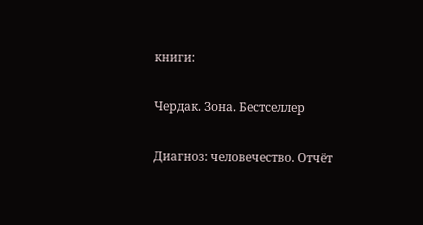книги:

Чердак. Зона. Бестселлер

Диагноз: человечество. Отчёт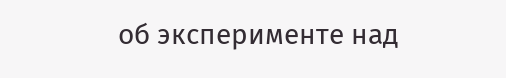об эксперименте над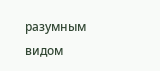разумным видом